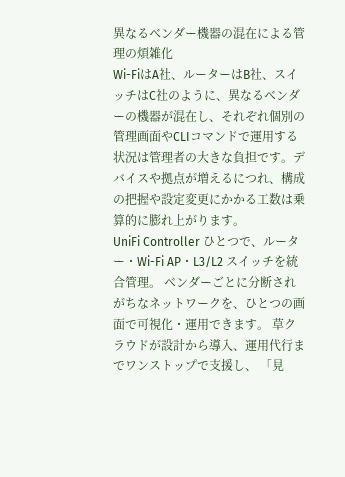異なるベンダー機器の混在による管理の煩雑化
Wi-FiはA社、ルーターはB社、スイッチはC社のように、異なるベンダーの機器が混在し、それぞれ個別の管理画面やCLIコマンドで運用する状況は管理者の大きな負担です。デバイスや拠点が増えるにつれ、構成の把握や設定変更にかかる工数は乗算的に膨れ上がります。
UniFi Controller ひとつで、ルーター・Wi-Fi AP・L3/L2 スイッチを統合管理。 ベンダーごとに分断されがちなネットワークを、ひとつの画面で可視化・運用できます。 草クラウドが設計から導入、運用代行までワンストップで支援し、 「見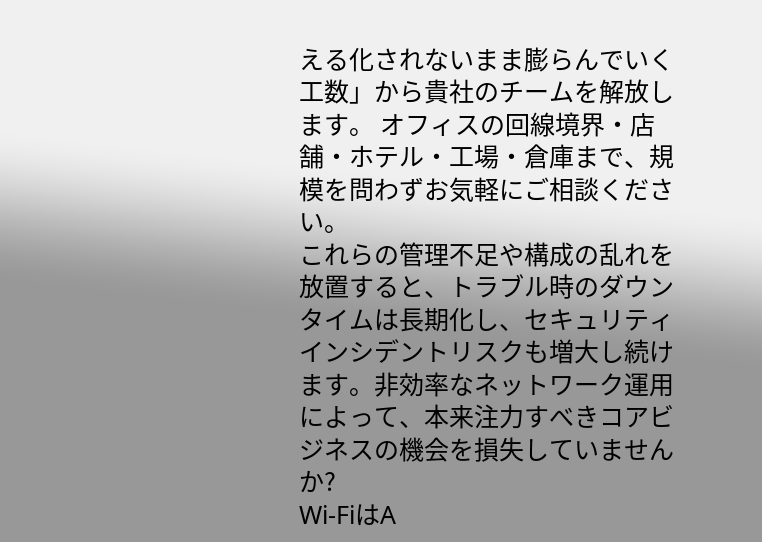える化されないまま膨らんでいく工数」から貴社のチームを解放します。 オフィスの回線境界・店舗・ホテル・工場・倉庫まで、規模を問わずお気軽にご相談ください。
これらの管理不足や構成の乱れを放置すると、トラブル時のダウンタイムは長期化し、セキュリティインシデントリスクも増大し続けます。非効率なネットワーク運用によって、本来注力すべきコアビジネスの機会を損失していませんか?
Wi-FiはA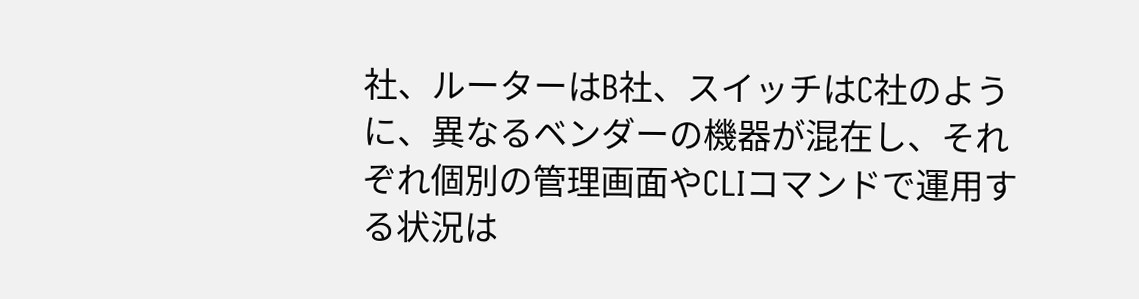社、ルーターはB社、スイッチはC社のように、異なるベンダーの機器が混在し、それぞれ個別の管理画面やCLIコマンドで運用する状況は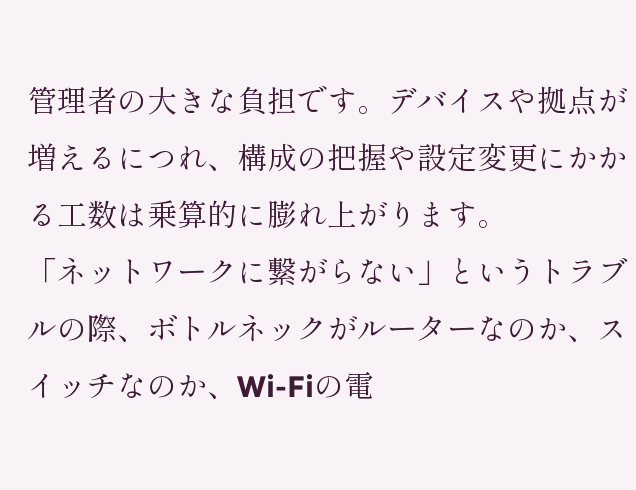管理者の大きな負担です。デバイスや拠点が増えるにつれ、構成の把握や設定変更にかかる工数は乗算的に膨れ上がります。
「ネットワークに繋がらない」というトラブルの際、ボトルネックがルーターなのか、スイッチなのか、Wi-Fiの電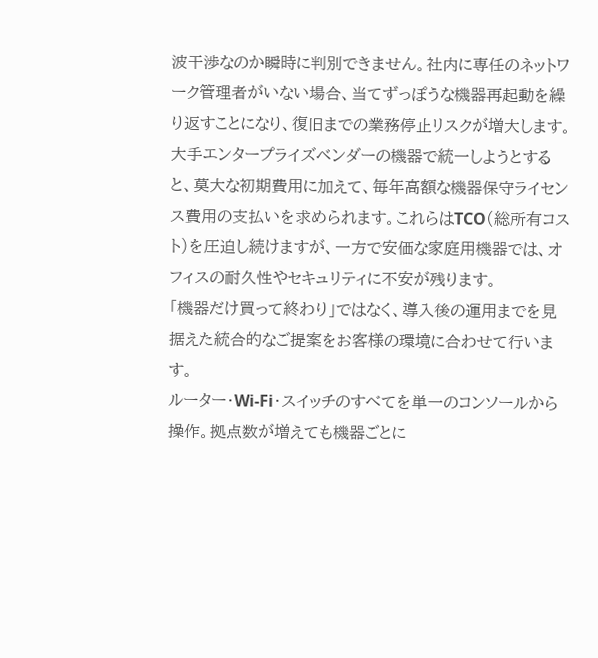波干渉なのか瞬時に判別できません。社内に専任のネットワーク管理者がいない場合、当てずっぽうな機器再起動を繰り返すことになり、復旧までの業務停止リスクが増大します。
大手エンタープライズベンダーの機器で統一しようとすると、莫大な初期費用に加えて、毎年高額な機器保守ライセンス費用の支払いを求められます。これらはTCO(総所有コスト)を圧迫し続けますが、一方で安価な家庭用機器では、オフィスの耐久性やセキュリティに不安が残ります。
「機器だけ買って終わり」ではなく、導入後の運用までを見据えた統合的なご提案をお客様の環境に合わせて行います。
ルーター・Wi-Fi・スイッチのすべてを単一のコンソールから操作。拠点数が増えても機器ごとに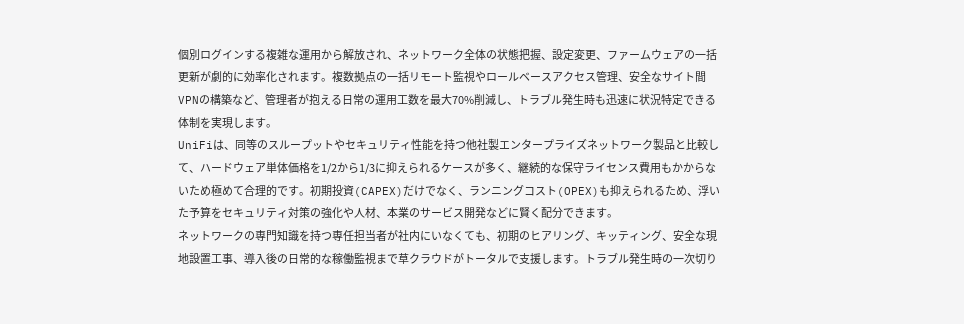個別ログインする複雑な運用から解放され、ネットワーク全体の状態把握、設定変更、ファームウェアの一括更新が劇的に効率化されます。複数拠点の一括リモート監視やロールベースアクセス管理、安全なサイト間VPNの構築など、管理者が抱える日常の運用工数を最大70%削減し、トラブル発生時も迅速に状況特定できる体制を実現します。
UniFiは、同等のスループットやセキュリティ性能を持つ他社製エンタープライズネットワーク製品と比較して、ハードウェア単体価格を1/2から1/3に抑えられるケースが多く、継続的な保守ライセンス費用もかからないため極めて合理的です。初期投資(CAPEX)だけでなく、ランニングコスト(OPEX)も抑えられるため、浮いた予算をセキュリティ対策の強化や人材、本業のサービス開発などに賢く配分できます。
ネットワークの専門知識を持つ専任担当者が社内にいなくても、初期のヒアリング、キッティング、安全な現地設置工事、導入後の日常的な稼働監視まで草クラウドがトータルで支援します。トラブル発生時の一次切り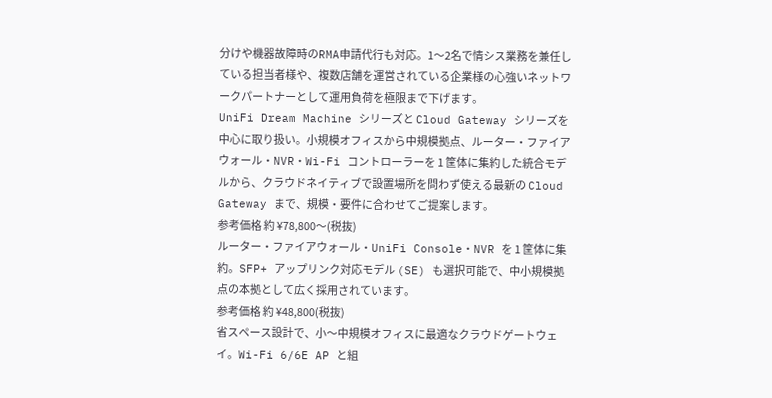分けや機器故障時のRMA申請代行も対応。1〜2名で情シス業務を兼任している担当者様や、複数店舗を運営されている企業様の心強いネットワークパートナーとして運用負荷を極限まで下げます。
UniFi Dream Machine シリーズと Cloud Gateway シリーズを中心に取り扱い。小規模オフィスから中規模拠点、ルーター・ファイアウォール・NVR・Wi-Fi コントローラーを 1 筐体に集約した統合モデルから、クラウドネイティブで設置場所を問わず使える最新の Cloud Gateway まで、規模・要件に合わせてご提案します。
参考価格 約 ¥78,800〜(税抜)
ルーター・ファイアウォール・UniFi Console・NVR を 1 筐体に集約。SFP+ アップリンク対応モデル (SE) も選択可能で、中小規模拠点の本拠として広く採用されています。
参考価格 約 ¥48,800(税抜)
省スペース設計で、小〜中規模オフィスに最適なクラウドゲートウェイ。Wi-Fi 6/6E AP と組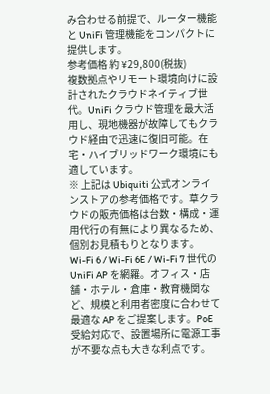み合わせる前提で、ルーター機能と UniFi 管理機能をコンパクトに提供します。
参考価格 約 ¥29,800(税抜)
複数拠点やリモート環境向けに設計されたクラウドネイティブ世代。UniFi クラウド管理を最大活用し、現地機器が故障してもクラウド経由で迅速に復旧可能。在宅・ハイブリッドワーク環境にも適しています。
※ 上記は Ubiquiti 公式オンラインストアの参考価格です。草クラウドの販売価格は台数・構成・運用代行の有無により異なるため、個別お見積もりとなります。
Wi-Fi 6 / Wi-Fi 6E / Wi-Fi 7 世代の UniFi AP を網羅。オフィス・店舗・ホテル・倉庫・教育機関など、規模と利用者密度に合わせて最適な AP をご提案します。PoE 受給対応で、設置場所に電源工事が不要な点も大きな利点です。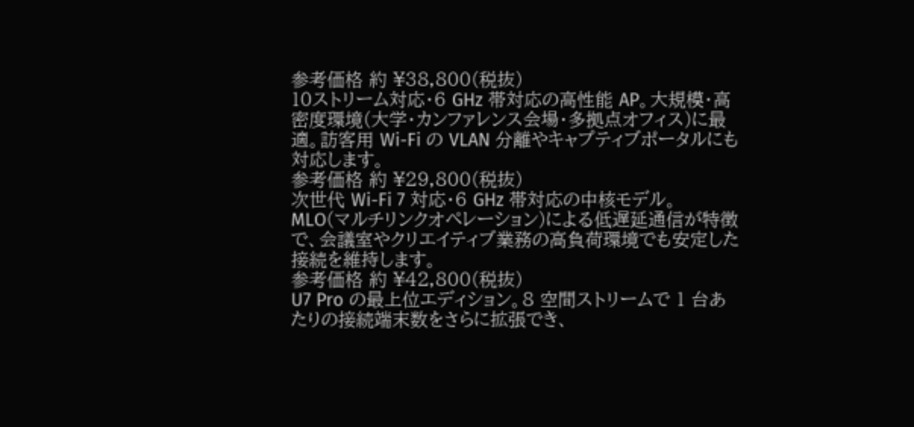参考価格 約 ¥38,800(税抜)
10ストリーム対応・6 GHz 帯対応の高性能 AP。大規模・高密度環境(大学・カンファレンス会場・多拠点オフィス)に最適。訪客用 Wi-Fi の VLAN 分離やキャプティブポータルにも対応します。
参考価格 約 ¥29,800(税抜)
次世代 Wi-Fi 7 対応・6 GHz 帯対応の中核モデル。MLO(マルチリンクオペレーション)による低遅延通信が特徴で、会議室やクリエイティブ業務の高負荷環境でも安定した接続を維持します。
参考価格 約 ¥42,800(税抜)
U7 Pro の最上位エディション。8 空間ストリームで 1 台あたりの接続端末数をさらに拡張でき、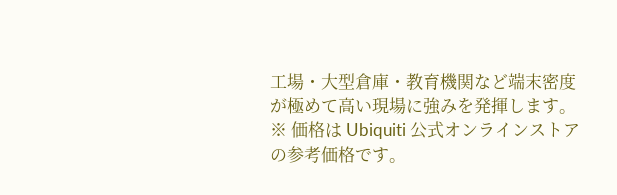工場・大型倉庫・教育機関など端末密度が極めて高い現場に強みを発揮します。
※ 価格は Ubiquiti 公式オンラインストアの参考価格です。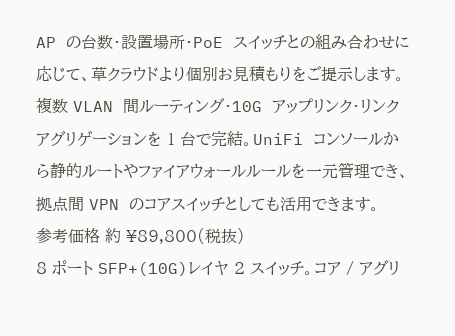AP の台数・設置場所・PoE スイッチとの組み合わせに応じて、草クラウドより個別お見積もりをご提示します。
複数 VLAN 間ルーティング・10G アップリンク・リンクアグリゲーションを 1 台で完結。UniFi コンソールから静的ルートやファイアウォールルールを一元管理でき、拠点間 VPN のコアスイッチとしても活用できます。
参考価格 約 ¥89,800(税抜)
8 ポート SFP+(10G)レイヤ 2 スイッチ。コア / アグリ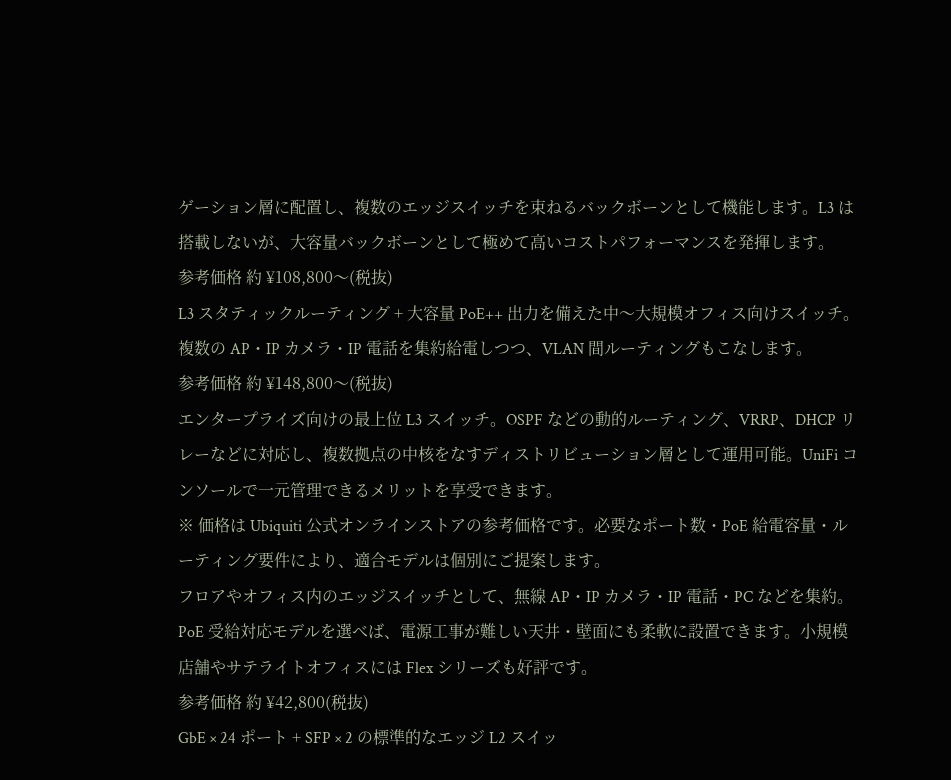ゲーション層に配置し、複数のエッジスイッチを束ねるバックボーンとして機能します。L3 は搭載しないが、大容量バックボーンとして極めて高いコストパフォーマンスを発揮します。
参考価格 約 ¥108,800〜(税抜)
L3 スタティックルーティング + 大容量 PoE++ 出力を備えた中〜大規模オフィス向けスイッチ。複数の AP・IP カメラ・IP 電話を集約給電しつつ、VLAN 間ルーティングもこなします。
参考価格 約 ¥148,800〜(税抜)
エンタープライズ向けの最上位 L3 スイッチ。OSPF などの動的ルーティング、VRRP、DHCP リレーなどに対応し、複数拠点の中核をなすディストリビューション層として運用可能。UniFi コンソールで一元管理できるメリットを享受できます。
※ 価格は Ubiquiti 公式オンラインストアの参考価格です。必要なポート数・PoE 給電容量・ルーティング要件により、適合モデルは個別にご提案します。
フロアやオフィス内のエッジスイッチとして、無線 AP・IP カメラ・IP 電話・PC などを集約。PoE 受給対応モデルを選べば、電源工事が難しい天井・壁面にも柔軟に設置できます。小規模店舗やサテライトオフィスには Flex シリーズも好評です。
参考価格 約 ¥42,800(税抜)
GbE × 24 ポート + SFP × 2 の標準的なエッジ L2 スイッ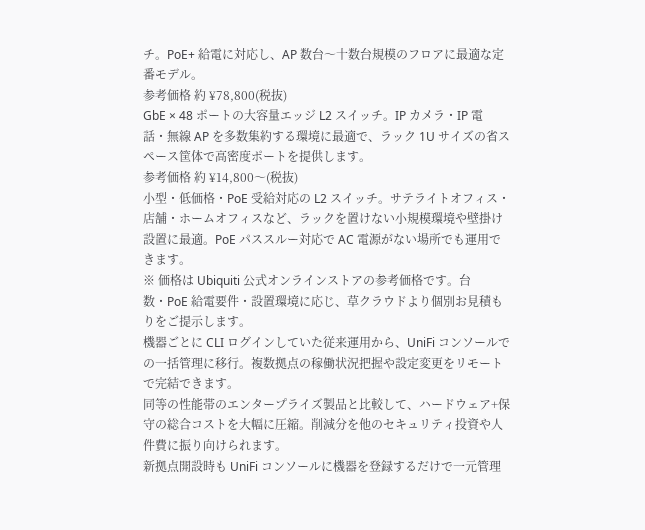チ。PoE+ 給電に対応し、AP 数台〜十数台規模のフロアに最適な定番モデル。
参考価格 約 ¥78,800(税抜)
GbE × 48 ポートの大容量エッジ L2 スイッチ。IP カメラ・IP 電話・無線 AP を多数集約する環境に最適で、ラック 1U サイズの省スペース筐体で高密度ポートを提供します。
参考価格 約 ¥14,800〜(税抜)
小型・低価格・PoE 受給対応の L2 スイッチ。サテライトオフィス・店舗・ホームオフィスなど、ラックを置けない小規模環境や壁掛け設置に最適。PoE パススルー対応で AC 電源がない場所でも運用できます。
※ 価格は Ubiquiti 公式オンラインストアの参考価格です。台数・PoE 給電要件・設置環境に応じ、草クラウドより個別お見積もりをご提示します。
機器ごとに CLI ログインしていた従来運用から、UniFi コンソールでの一括管理に移行。複数拠点の稼働状況把握や設定変更をリモートで完結できます。
同等の性能帯のエンタープライズ製品と比較して、ハードウェア+保守の総合コストを大幅に圧縮。削減分を他のセキュリティ投資や人件費に振り向けられます。
新拠点開設時も UniFi コンソールに機器を登録するだけで一元管理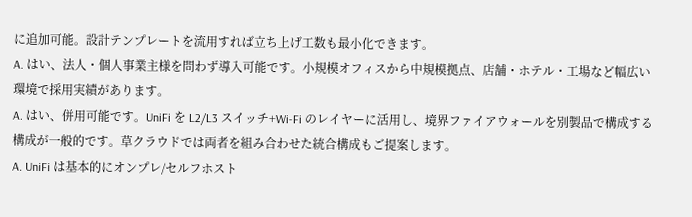に追加可能。設計テンプレートを流用すれば立ち上げ工数も最小化できます。
A. はい、法人・個人事業主様を問わず導入可能です。小規模オフィスから中規模拠点、店舗・ホテル・工場など幅広い環境で採用実績があります。
A. はい、併用可能です。UniFi を L2/L3 スイッチ+Wi-Fi のレイヤーに活用し、境界ファイアウォールを別製品で構成する構成が一般的です。草クラウドでは両者を組み合わせた統合構成もご提案します。
A. UniFi は基本的にオンプレ/セルフホスト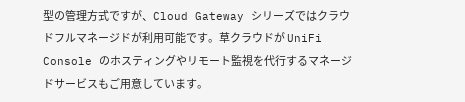型の管理方式ですが、Cloud Gateway シリーズではクラウドフルマネージドが利用可能です。草クラウドが UniFi Console のホスティングやリモート監視を代行するマネージドサービスもご用意しています。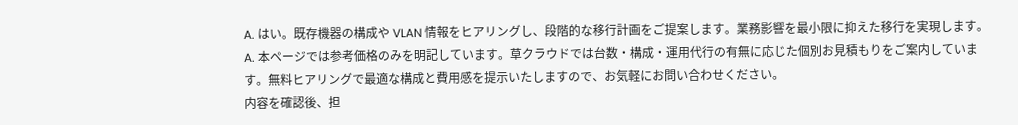A. はい。既存機器の構成や VLAN 情報をヒアリングし、段階的な移行計画をご提案します。業務影響を最小限に抑えた移行を実現します。
A. 本ページでは参考価格のみを明記しています。草クラウドでは台数・構成・運用代行の有無に応じた個別お見積もりをご案内しています。無料ヒアリングで最適な構成と費用感を提示いたしますので、お気軽にお問い合わせください。
内容を確認後、担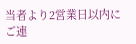当者より2営業日以内にご連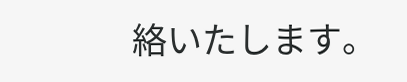絡いたします。